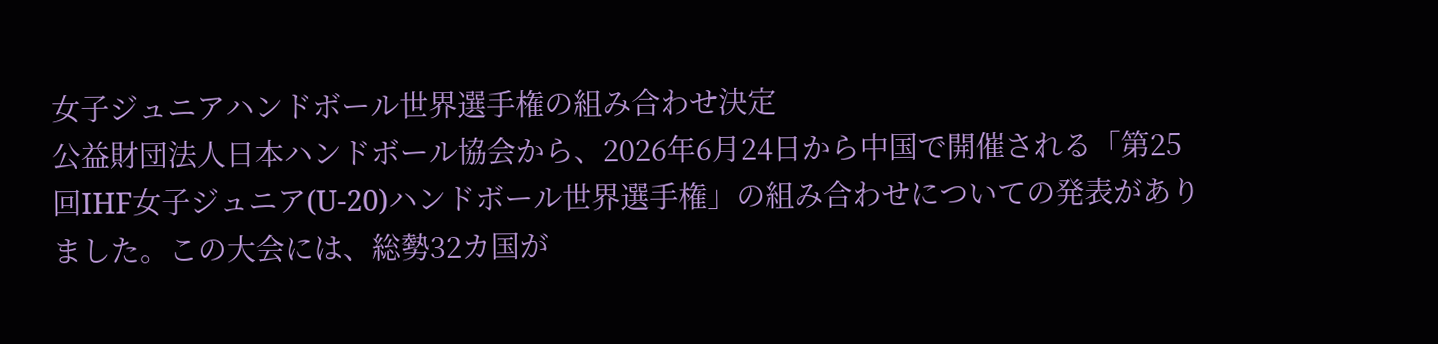女子ジュニアハンドボール世界選手権の組み合わせ決定
公益財団法人日本ハンドボール協会から、2026年6月24日から中国で開催される「第25回IHF女子ジュニア(U-20)ハンドボール世界選手権」の組み合わせについての発表がありました。この大会には、総勢32カ国が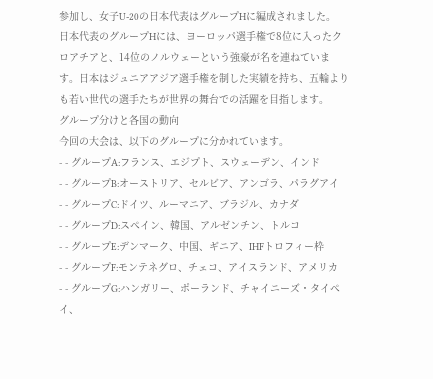参加し、女子U-20の日本代表はグループHに編成されました。
日本代表のグループHには、ヨーロッパ選手権で8位に入ったクロアチアと、14位のノルウェーという強豪が名を連ねています。日本はジュニアアジア選手権を制した実績を持ち、五輪よりも若い世代の選手たちが世界の舞台での活躍を目指します。
グループ分けと各国の動向
今回の大会は、以下のグループに分かれています。
- - グループA:フランス、エジプト、スウェーデン、インド
- - グループB:オーストリア、セルビア、アンゴラ、パラグアイ
- - グループC:ドイツ、ルーマニア、ブラジル、カナダ
- - グループD:スペイン、韓国、アルゼンチン、トルコ
- - グループE:デンマーク、中国、ギニア、IHFトロフィー枠
- - グループF:モンテネグロ、チェコ、アイスランド、アメリカ
- - グループG:ハンガリー、ポーランド、チャイニーズ・タイペイ、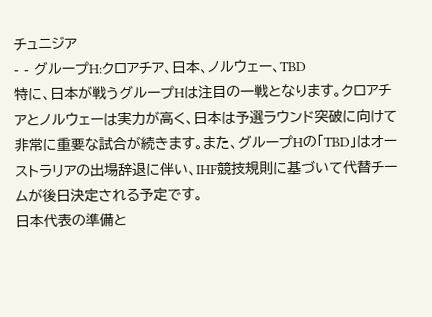チュニジア
- - グループH:クロアチア、日本、ノルウェー、TBD
特に、日本が戦うグループHは注目の一戦となります。クロアチアとノルウェーは実力が高く、日本は予選ラウンド突破に向けて非常に重要な試合が続きます。また、グループHの「TBD」はオーストラリアの出場辞退に伴い、IHF競技規則に基づいて代替チームが後日決定される予定です。
日本代表の準備と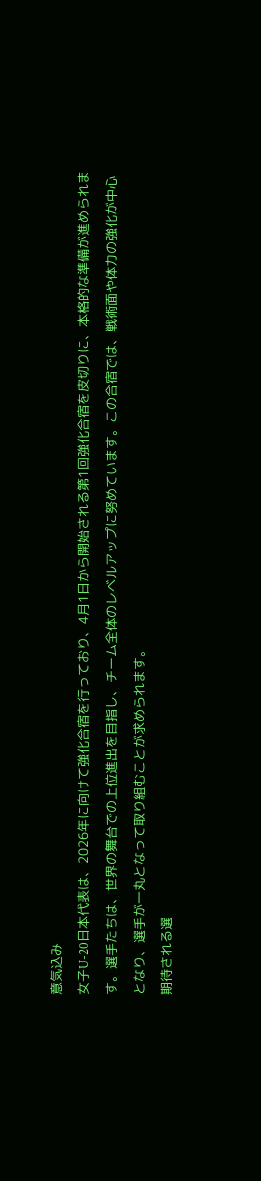意気込み
女子U-20日本代表は、2026年に向けて強化合宿を行っており、4月1日から開始される第1回強化合宿を皮切りに、本格的な準備が進められます。選手たちは、世界の舞台での上位進出を目指し、チーム全体のレベルアップに努めています。この合宿では、戦術面や体力の強化が中心となり、選手が一丸となって取り組むことが求められます。
期待される選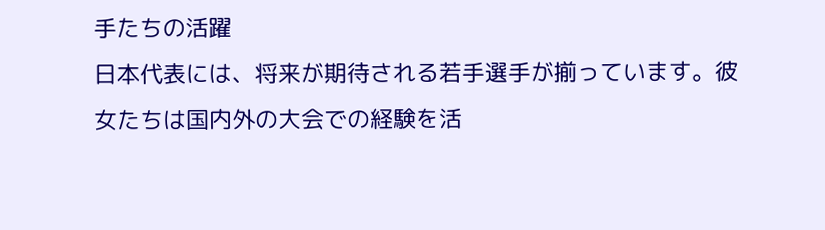手たちの活躍
日本代表には、将来が期待される若手選手が揃っています。彼女たちは国内外の大会での経験を活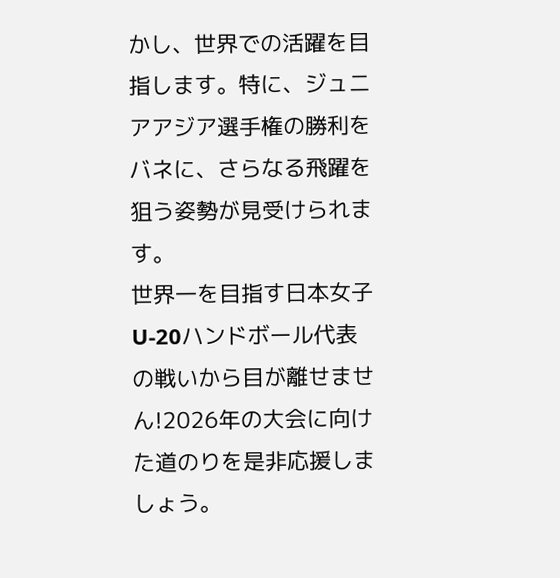かし、世界での活躍を目指します。特に、ジュニアアジア選手権の勝利をバネに、さらなる飛躍を狙う姿勢が見受けられます。
世界一を目指す日本女子U-20ハンドボール代表の戦いから目が離せません!2026年の大会に向けた道のりを是非応援しましょう。